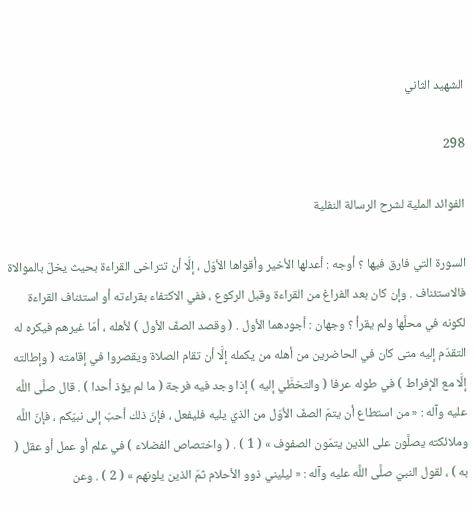الشهيد الثاني

298

الفوائد الملية لشرح الرسالة النفلية

السورة التي فارق فيها ؟ أوجه : أعدلها الأخير وأقواها الأوّل ، إلَّا أن تتراخى القراءة بحيث يخلّ بالموالاة فالاستئناف . وإن كان بعد الفراغ من القراءة وقبل الركوع ، ففي الاكتفاء بقراءته أو استئناف القراءة لكونه في محلَّها ولم يقرأ ؟ وجهان : أجودهما الأول . ( وقصد الصفّ الأول ) لأهله ، أمّا غيرهم فيكره له التقدّم إليه متى كان في الحاضرين من أهله من يكمله إلَّا أن تقام الصلاة ويقصروا في إقامته ( وإطالته إلَّا مع الإفراط ) في طوله عرفا ( والتخطَّي إليه ) إذا وجد فيه فرجة ( ما لم يؤذ أحدا ) . قال صلَّى اللَّه عليه وآله : « من استطاع أن يتمّ الصفّ الأوّل من الذي يليه فليفعل ، فإنّ ذلك أحبّ إلى نبيّكم ، فإنّ اللَّه وملائكته يصلَّون على الذين يتمّون الصفوف » ( 1 ) . ( واختصاص الفضلاء ) في علم أو عمل أو عقل ( به ) ، لقول النبيّ صلَّى اللَّه عليه وآله : « ليليني ذوو الأحلام ثمّ الذين يلونهم » ( 2 ) . وعن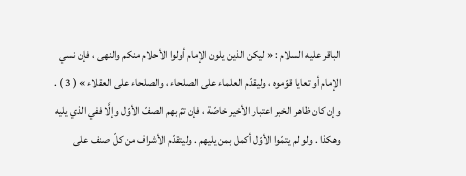الباقر عليه السلام : « ليكن الذين يلون الإمام أولوا الأحلام منكم والنهى ، فإن نسي الإمام أو تعايا قوّموه ، وليقدّم العلماء على الصلحاء ، والصلحاء على العقلاء » ( 3 ) . وإن كان ظاهر الخبر اعتبار الأخير خاصّة ، فإن تمّ بهم الصفّ الأوّل وإلَّا ففي الذي يليه وهكذا . ولو لم يتمّوا الأوّل أكمل بمن يليهم . وليتقدّم الأشراف من كلّ صنف على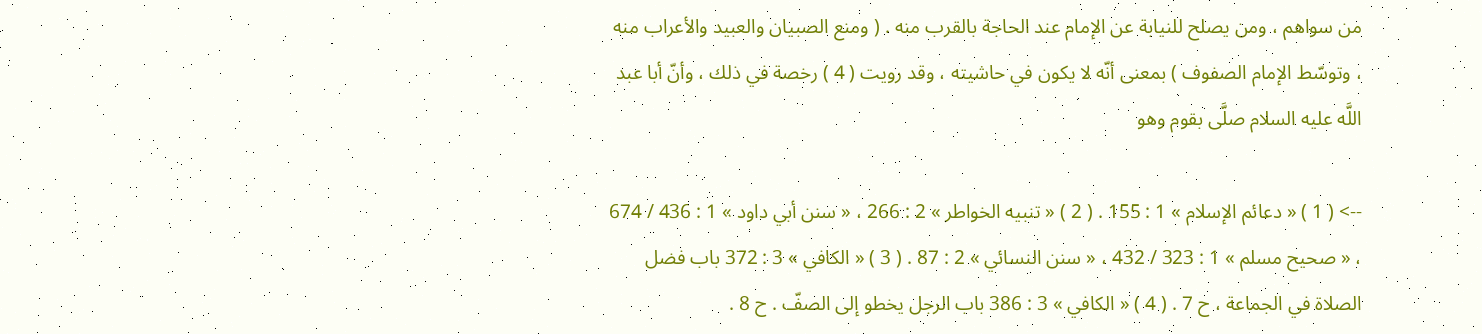من سواهم ، ومن يصلح للنيابة عن الإمام عند الحاجة بالقرب منه . ( ومنع الصبيان والعبيد والأعراب منه ، وتوسّط الإمام الصفوف ) بمعنى أنّه لا يكون في حاشيته ، وقد رويت ( 4 ) رخصة في ذلك ، وأنّ أبا عبد اللَّه عليه السلام صلَّى بقوم وهو

--> ( 1 ) « دعائم الإسلام » 1 : 155 . ( 2 ) « تنبيه الخواطر » 2 : 266 ، « سنن أبي داود » 1 : 436 / 674 ، « صحيح مسلم » 1 : 323 / 432 ، « سنن النسائي » 2 : 87 . ( 3 ) « الكافي » 3 : 372 باب فضل الصلاة في الجماعة ، ح 7 . ( 4 ) « الكافي » 3 : 386 باب الرجل يخطو إلى الصفّ . ح 8 .